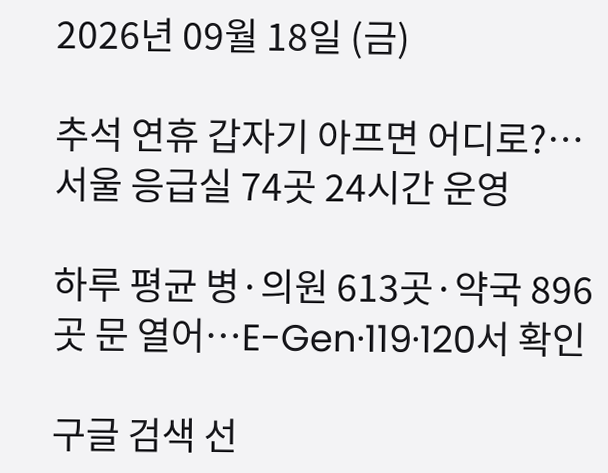2026년 09월 18일 (금)

추석 연휴 갑자기 아프면 어디로?⋯서울 응급실 74곳 24시간 운영

하루 평균 병·의원 613곳·약국 896곳 문 열어⋯E-Gen·119·120서 확인

구글 검색 선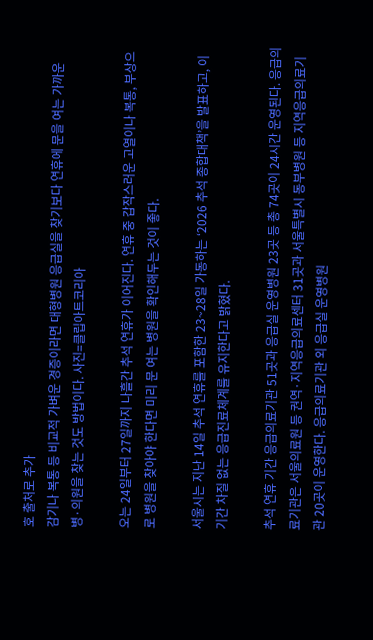호 출처로 추가
감기나 복통 등 비교적 가벼운 경증이라면 대형병원 응급실을 찾기보다 연휴에 문을 여는 가까운 병·의원을 찾는 것도 방법이다. 사진=클립아트코리아

오는 24일부터 27일까지 나흘간 추석 연휴가 이어진다. 연휴 중 갑작스러운 고열이나 복통, 부상으로 병원을 찾아야 한다면 미리 문 여는 병원을 확인해두는 것이 좋다.

서울시는 지난 14일 추석 연휴를 포함한 23~28일 가동하는 ‘2026 추석 종합대책’을 발표하고, 이 기간 차질 없는 응급진료체계를 유지한다고 밝혔다.

추석 연휴 기간 응급의료기관 51곳과 응급실 운영병원 23곳 등 총 74곳이 24시간 운영된다. 응급의료기관은 서울의료원 등 권역·지역응급의료센터 31곳과 서울특별시 동부병원 등 지역응급의료기관 20곳이 운영한다. 응급의료기관 외 응급실 운영병원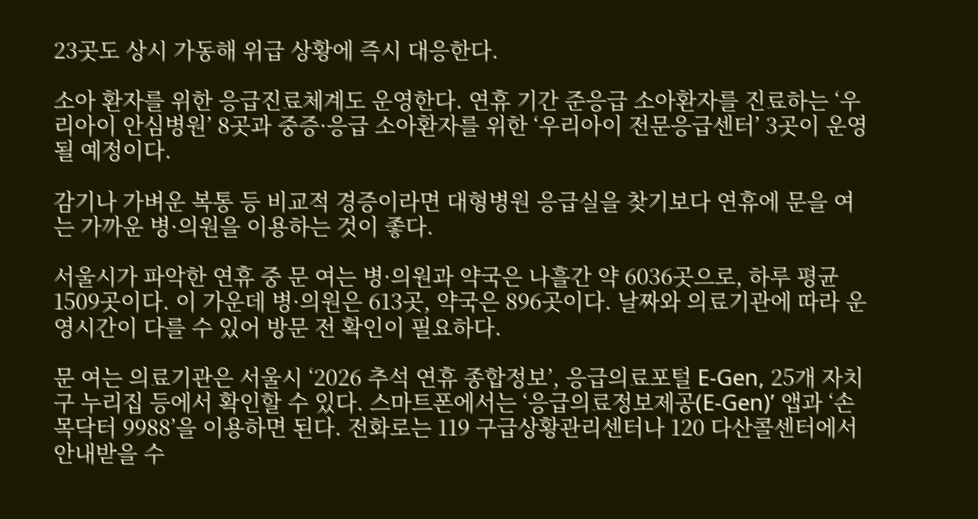23곳도 상시 가동해 위급 상황에 즉시 대응한다.

소아 환자를 위한 응급진료체계도 운영한다. 연휴 기간 준응급 소아환자를 진료하는 ‘우리아이 안심병원’ 8곳과 중증·응급 소아환자를 위한 ‘우리아이 전문응급센터’ 3곳이 운영될 예정이다.

감기나 가벼운 복통 등 비교적 경증이라면 대형병원 응급실을 찾기보다 연휴에 문을 여는 가까운 병·의원을 이용하는 것이 좋다.

서울시가 파악한 연휴 중 문 여는 병·의원과 약국은 나흘간 약 6036곳으로, 하루 평균 1509곳이다. 이 가운데 병·의원은 613곳, 약국은 896곳이다. 날짜와 의료기관에 따라 운영시간이 다를 수 있어 방문 전 확인이 필요하다.

문 여는 의료기관은 서울시 ‘2026 추석 연휴 종합정보’, 응급의료포털 E-Gen, 25개 자치구 누리집 등에서 확인할 수 있다. 스마트폰에서는 ‘응급의료정보제공(E-Gen)’ 앱과 ‘손목닥터 9988’을 이용하면 된다. 전화로는 119 구급상황관리센터나 120 다산콜센터에서 안내받을 수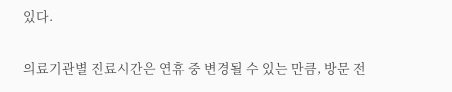있다.

의료기관별 진료시간은 연휴 중 변경될 수 있는 만큼, 방문 전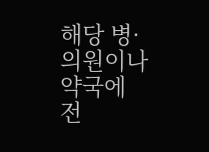해당 병·의원이나 약국에 전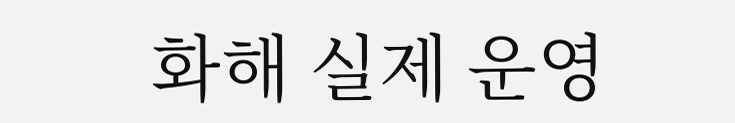화해 실제 운영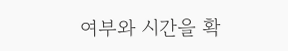여부와 시간을 확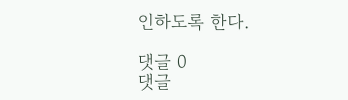인하도록 한다.

댓글 0
댓글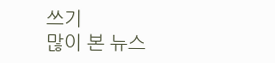쓰기
많이 본 뉴스